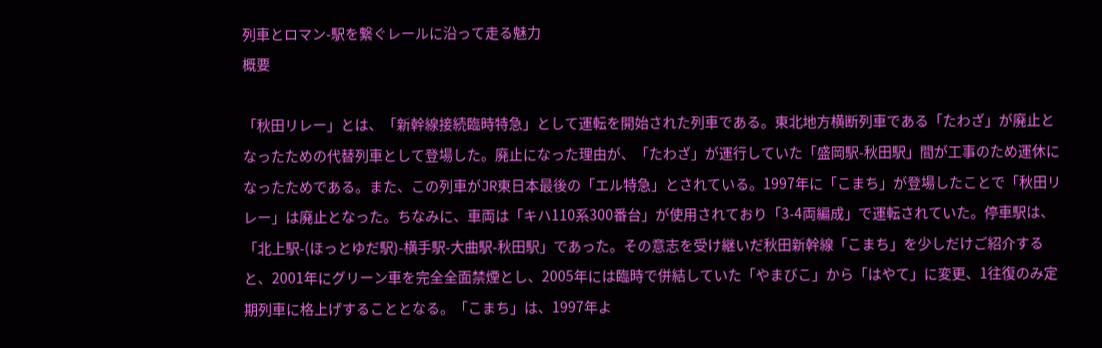列車とロマン-駅を繋ぐレールに沿って走る魅力
概要

「秋田リレー」とは、「新幹線接続臨時特急」として運転を開始された列車である。東北地方横断列車である「たわざ」が廃止となったための代替列車として登場した。廃止になった理由が、「たわざ」が運行していた「盛岡駅-秋田駅」間が工事のため運休になったためである。また、この列車がJR東日本最後の「エル特急」とされている。1997年に「こまち」が登場したことで「秋田リレー」は廃止となった。ちなみに、車両は「キハ110系300番台」が使用されており「3-4両編成」で運転されていた。停車駅は、「北上駅-(ほっとゆだ駅)-横手駅-大曲駅-秋田駅」であった。その意志を受け継いだ秋田新幹線「こまち」を少しだけご紹介すると、2001年にグリーン車を完全全面禁煙とし、2005年には臨時で併結していた「やまびこ」から「はやて」に変更、1往復のみ定期列車に格上げすることとなる。「こまち」は、1997年よ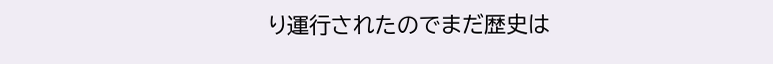り運行されたのでまだ歴史は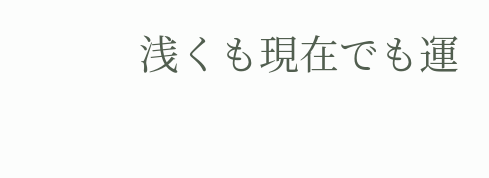浅くも現在でも運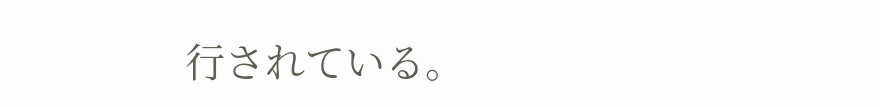行されている。